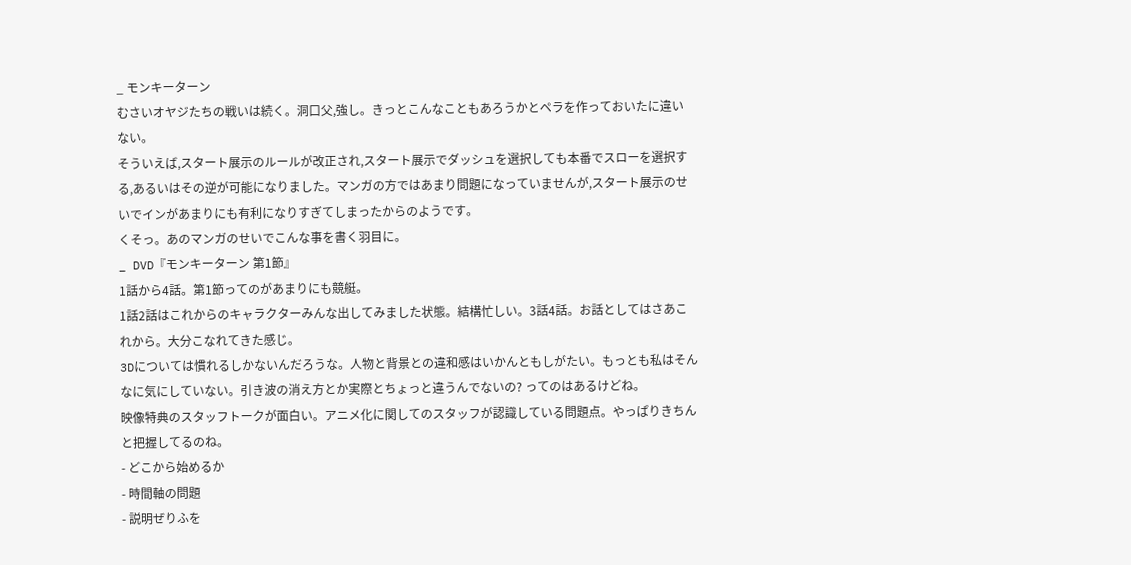_ モンキーターン
むさいオヤジたちの戦いは続く。洞口父,強し。きっとこんなこともあろうかとペラを作っておいたに違いない。
そういえば,スタート展示のルールが改正され,スタート展示でダッシュを選択しても本番でスローを選択する,あるいはその逆が可能になりました。マンガの方ではあまり問題になっていませんが,スタート展示のせいでインがあまりにも有利になりすぎてしまったからのようです。
くそっ。あのマンガのせいでこんな事を書く羽目に。
_ DVD『モンキーターン 第1節』
1話から4話。第1節ってのがあまりにも競艇。
1話2話はこれからのキャラクターみんな出してみました状態。結構忙しい。3話4話。お話としてはさあこれから。大分こなれてきた感じ。
3Dについては慣れるしかないんだろうな。人物と背景との違和感はいかんともしがたい。もっとも私はそんなに気にしていない。引き波の消え方とか実際とちょっと違うんでないの? ってのはあるけどね。
映像特典のスタッフトークが面白い。アニメ化に関してのスタッフが認識している問題点。やっぱりきちんと把握してるのね。
- どこから始めるか
- 時間軸の問題
- 説明ぜりふを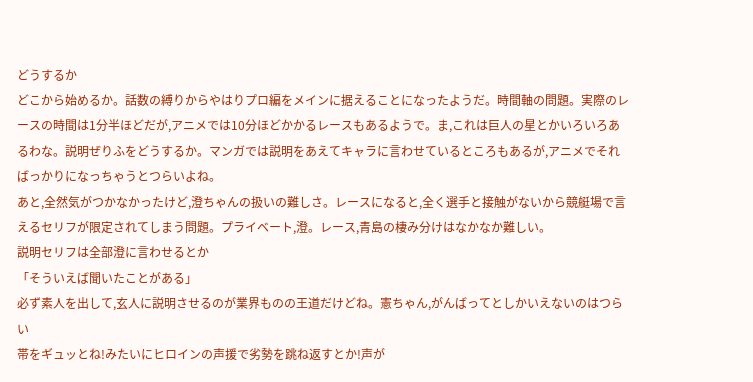どうするか
どこから始めるか。話数の縛りからやはりプロ編をメインに据えることになったようだ。時間軸の問題。実際のレースの時間は1分半ほどだが,アニメでは10分ほどかかるレースもあるようで。ま,これは巨人の星とかいろいろあるわな。説明ぜりふをどうするか。マンガでは説明をあえてキャラに言わせているところもあるが,アニメでそればっかりになっちゃうとつらいよね。
あと,全然気がつかなかったけど,澄ちゃんの扱いの難しさ。レースになると,全く選手と接触がないから競艇場で言えるセリフが限定されてしまう問題。プライベート,澄。レース,青島の棲み分けはなかなか難しい。
説明セリフは全部澄に言わせるとか
「そういえば聞いたことがある」
必ず素人を出して,玄人に説明させるのが業界ものの王道だけどね。憲ちゃん,がんばってとしかいえないのはつらい
帯をギュッとね!みたいにヒロインの声援で劣勢を跳ね返すとか!声が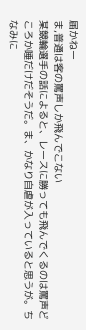届かねー
ま,普通は客の罵声しか飛んでこない
某競輪選手の話によると、レースに勝っても飛んでくるのは罵声どころか唾だけだそうだ。ま、かなり自虐が入っていると思うが。ちなみに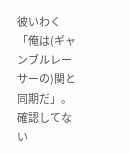彼いわく「俺は(ギャンブルレーサーの)関と同期だ」。確認してない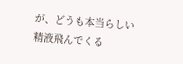が、どうも本当らしい
精液飛んでくる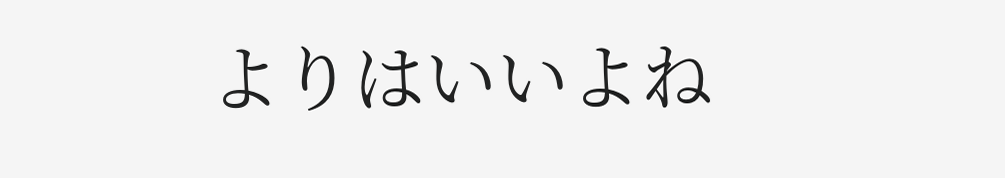よりはいいよね